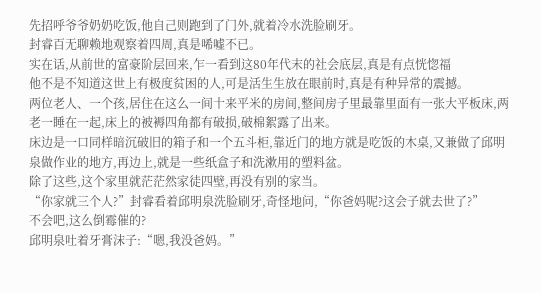先招呼爷爷奶奶吃饭,他自己则跑到了门外,就着冷水洗脸刷牙。
封睿百无聊赖地观察着四周,真是唏嘘不已。
实在话,从前世的富豪阶层回来,乍一看到这80年代末的社会底层,真是有点恍惚福
他不是不知道这世上有极度贫困的人,可是活生生放在眼前时,真是有种异常的震撼。
两位老人、一个孩,居住在这么一间十来平米的房间,整间房子里最靠里面有一张大平板床,两老一睡在一起,床上的被褥四角都有破损,破棉絮露了出来。
床边是一口同样暗沉破旧的箱子和一个五斗柜,靠近门的地方就是吃饭的木桌,又兼做了邱明泉做作业的地方,再边上,就是一些纸盒子和洗漱用的塑料盆。
除了这些,这个家里就茫茫然家徒四壁,再没有别的家当。
“你家就三个人?”封睿看着邱明泉洗脸刷牙,奇怪地问,“你爸妈呢?这会子就去世了?”
不会吧,这么倒霉催的?
邱明泉吐着牙膏沫子:“嗯,我没爸妈。”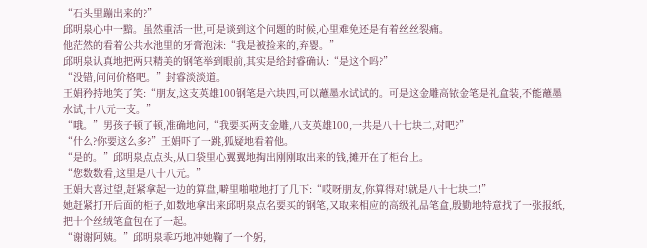“石头里蹦出来的?”
邱明泉心中一黯。虽然重活一世,可是谈到这个问题的时候,心里难免还是有着丝丝裂痛。
他茫然的看着公共水池里的牙膏泡沫:“我是被捡来的,弃婴。”
邱明泉认真地把两只精美的钢笔举到眼前,其实是给封睿确认:“是这个吗?”
“没错,问问价格吧。”封睿淡淡道。
王娟矜持地笑了笑:“朋友,这支英雄100钢笔是六块四,可以蘸墨水试试的。可是这金雕高铱金笔是礼盒装,不能蘸墨水试,十八元一支。”
“哦。”男孩子顿了顿,准确地问,“我要买两支金雕,八支英雄100,一共是八十七块二,对吧?”
“什么?你要这么多?”王娟吓了一跳,狐疑地看着他。
“是的。”邱明泉点点头,从口袋里心翼翼地掏出刚刚取出来的钱,摊开在了柜台上。
“您数数看,这里是八十八元。”
王娟大喜过望,赶紧拿起一边的算盘,噼里啪啦地打了几下:“哎呀朋友,你算得对!就是八十七块二!”
她赶紧打开后面的柜子,如数地拿出来邱明泉点名要买的钢笔,又取来相应的高级礼品笔盒,殷勤地特意找了一张报纸,把十个丝绒笔盒包在了一起。
“谢谢阿姨。”邱明泉乖巧地冲她鞠了一个躬,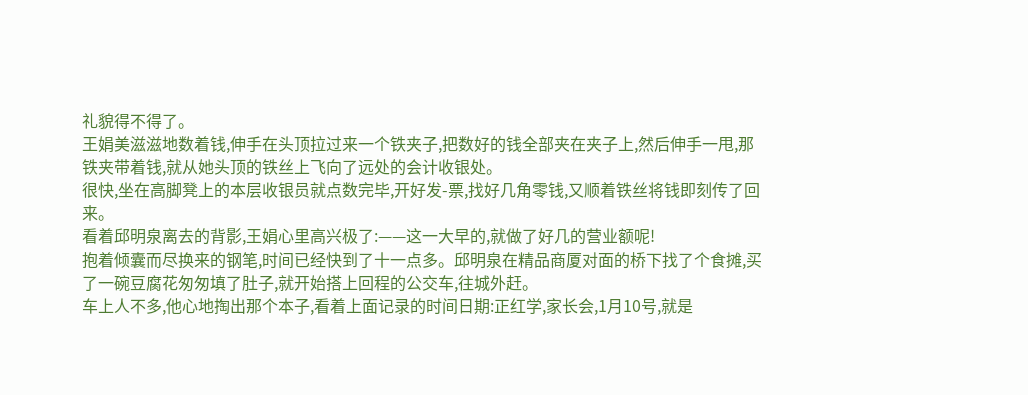礼貌得不得了。
王娟美滋滋地数着钱,伸手在头顶拉过来一个铁夹子,把数好的钱全部夹在夹子上,然后伸手一甩,那铁夹带着钱,就从她头顶的铁丝上飞向了远处的会计收银处。
很快,坐在高脚凳上的本层收银员就点数完毕,开好发-票,找好几角零钱,又顺着铁丝将钱即刻传了回来。
看着邱明泉离去的背影,王娟心里高兴极了:——这一大早的,就做了好几的营业额呢!
抱着倾囊而尽换来的钢笔,时间已经快到了十一点多。邱明泉在精品商厦对面的桥下找了个食摊,买了一碗豆腐花匆匆填了肚子,就开始搭上回程的公交车,往城外赶。
车上人不多,他心地掏出那个本子,看着上面记录的时间日期:正红学,家长会,1月10号,就是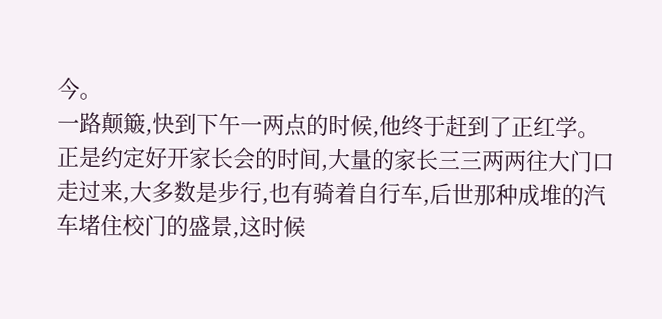今。
一路颠簸,快到下午一两点的时候,他终于赶到了正红学。
正是约定好开家长会的时间,大量的家长三三两两往大门口走过来,大多数是步行,也有骑着自行车,后世那种成堆的汽车堵住校门的盛景,这时候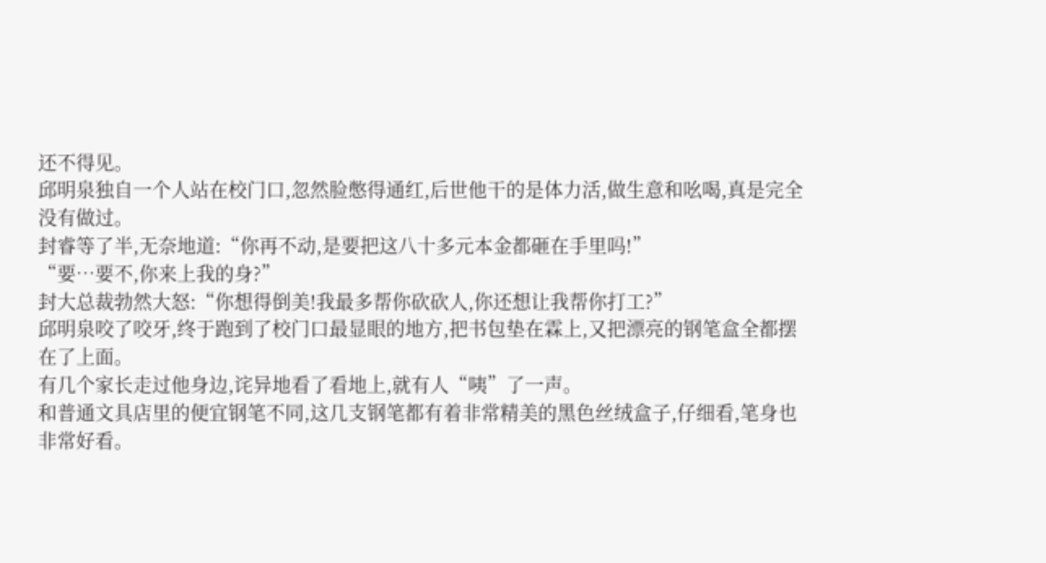还不得见。
邱明泉独自一个人站在校门口,忽然脸憋得通红,后世他干的是体力活,做生意和吆喝,真是完全没有做过。
封睿等了半,无奈地道:“你再不动,是要把这八十多元本金都砸在手里吗!”
“要…要不,你来上我的身?”
封大总裁勃然大怒:“你想得倒美!我最多帮你砍砍人,你还想让我帮你打工?”
邱明泉咬了咬牙,终于跑到了校门口最显眼的地方,把书包垫在霖上,又把漂亮的钢笔盒全都摆在了上面。
有几个家长走过他身边,诧异地看了看地上,就有人“咦”了一声。
和普通文具店里的便宜钢笔不同,这几支钢笔都有着非常精美的黑色丝绒盒子,仔细看,笔身也非常好看。